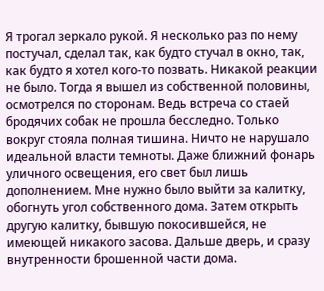Я трогал зеркало рукой. Я несколько раз по нему постучал, сделал так, как будто стучал в окно, так, как будто я хотел кого-то позвать. Никакой реакции не было. Тогда я вышел из собственной половины, осмотрелся по сторонам. Ведь встреча со стаей бродячих собак не прошла бесследно. Только вокруг стояла полная тишина. Ничто не нарушало идеальной власти темноты. Даже ближний фонарь уличного освещения, его свет был лишь дополнением. Мне нужно было выйти за калитку, обогнуть угол собственного дома. Затем открыть другую калитку, бывшую покосившейся, не имеющей никакого засова. Дальше дверь, и сразу внутренности брошенной части дома.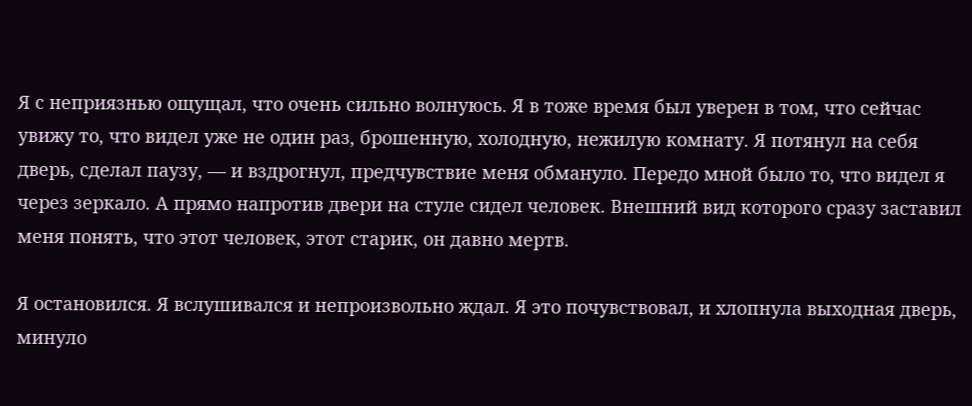Я с неприязнью ощущал, что очень сильно волнуюсь. Я в тоже время был уверен в том, что сейчас увижу то, что видел уже не один раз, брошенную, холодную, нежилую комнату. Я потянул на себя дверь, сделал паузу, — и вздрогнул, предчувствие меня обмануло. Передо мной было то, что видел я через зеркало. А прямо напротив двери на стуле сидел человек. Внешний вид которого сразу заставил меня понять, что этот человек, этот старик, он давно мертв.

Я остановился. Я вслушивался и непроизвольно ждал. Я это почувствовал, и хлопнула выходная дверь, минуло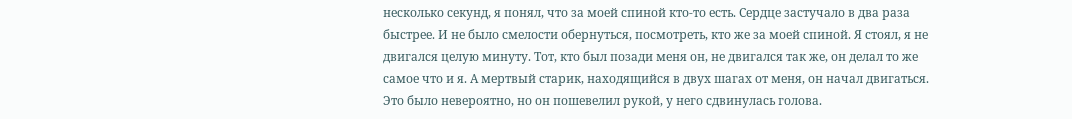несколько секунд, я понял, что за моей спиной кто-то есть. Сердце застучало в два раза быстрее. И не было смелости обернуться, посмотреть, кто же за моей спиной. Я стоял, я не двигался целую минуту. Тот, кто был позади меня он, не двигался так же, он делал то же самое что и я. А мертвый старик, находящийся в двух шагах от меня, он начал двигаться. Это было невероятно, но он пошевелил рукой, у него сдвинулась голова.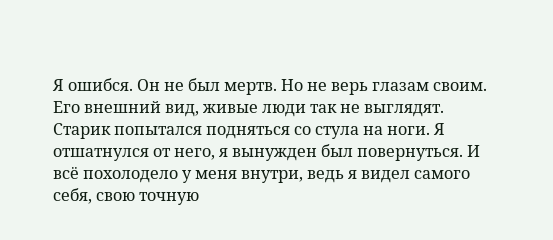Я ошибся. Он не был мертв. Но не верь глазам своим. Его внешний вид, живые люди так не выглядят. Старик попытался подняться со стула на ноги. Я отшатнулся от него, я вынужден был повернуться. И всё похолодело у меня внутри, ведь я видел самого себя, свою точную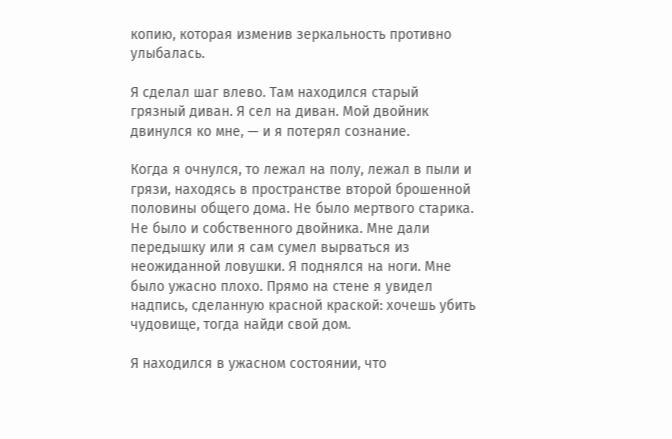копию, которая изменив зеркальность противно улыбалась.

Я сделал шаг влево. Там находился старый грязный диван. Я сел на диван. Мой двойник двинулся ко мне, — и я потерял сознание.

Когда я очнулся, то лежал на полу, лежал в пыли и грязи, находясь в пространстве второй брошенной половины общего дома. Не было мертвого старика. Не было и собственного двойника. Мне дали передышку или я сам сумел вырваться из неожиданной ловушки. Я поднялся на ноги. Мне было ужасно плохо. Прямо на стене я увидел надпись, сделанную красной краской: хочешь убить чудовище, тогда найди свой дом.

Я находился в ужасном состоянии, что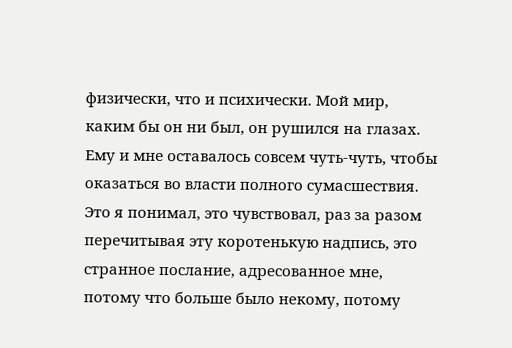физически, что и психически. Мой мир, каким бы он ни был, он рушился на глазах. Ему и мне оставалось совсем чуть-чуть, чтобы оказаться во власти полного сумасшествия. Это я понимал, это чувствовал, раз за разом перечитывая эту коротенькую надпись, это странное послание, адресованное мне, потому что больше было некому, потому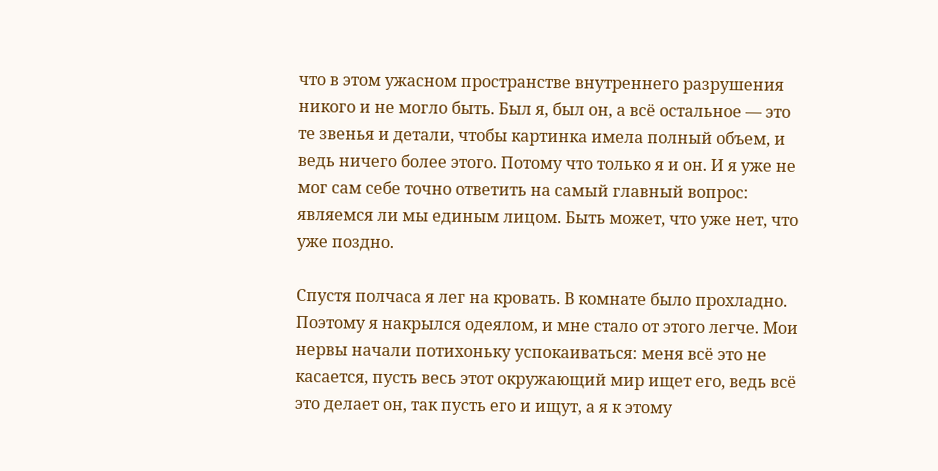что в этом ужасном пространстве внутреннего разрушения никого и не могло быть. Был я, был он, а всё остальное — это те звенья и детали, чтобы картинка имела полный объем, и ведь ничего более этого. Потому что только я и он. И я уже не мог сам себе точно ответить на самый главный вопрос: являемся ли мы единым лицом. Быть может, что уже нет, что уже поздно.

Спустя полчаса я лег на кровать. В комнате было прохладно. Поэтому я накрылся одеялом, и мне стало от этого легче. Мои нервы начали потихоньку успокаиваться: меня всё это не касается, пусть весь этот окружающий мир ищет его, ведь всё это делает он, так пусть его и ищут, а я к этому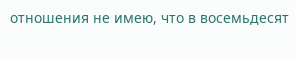отношения не имею, что в восемьдесят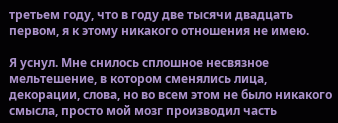третьем году, что в году две тысячи двадцать первом, я к этому никакого отношения не имею.

Я уснул. Мне снилось сплошное несвязное мельтешение, в котором сменялись лица, декорации, слова, но во всем этом не было никакого смысла, просто мой мозг производил часть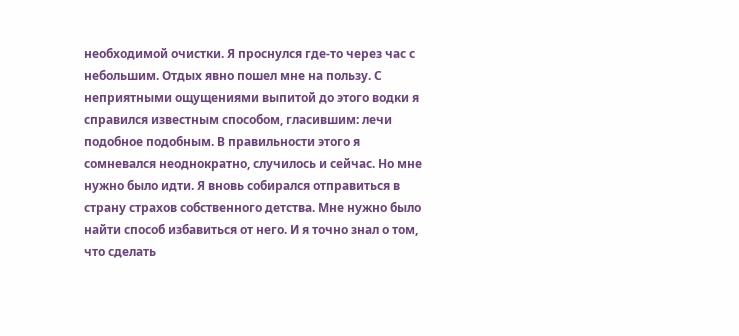необходимой очистки. Я проснулся где-то через час с небольшим. Отдых явно пошел мне на пользу. С неприятными ощущениями выпитой до этого водки я справился известным способом, гласившим: лечи подобное подобным. В правильности этого я сомневался неоднократно, случилось и сейчас. Но мне нужно было идти. Я вновь собирался отправиться в страну страхов собственного детства. Мне нужно было найти способ избавиться от него. И я точно знал о том, что сделать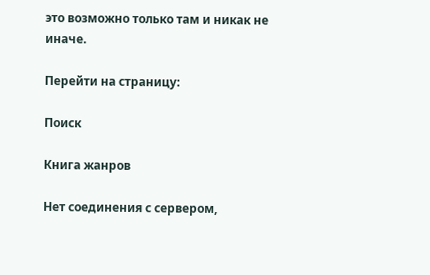это возможно только там и никак не иначе.

Перейти на страницу:

Поиск

Книга жанров

Нет соединения с сервером,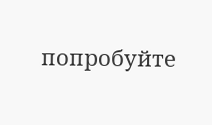попробуйте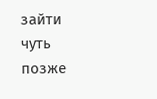зайти чуть позже